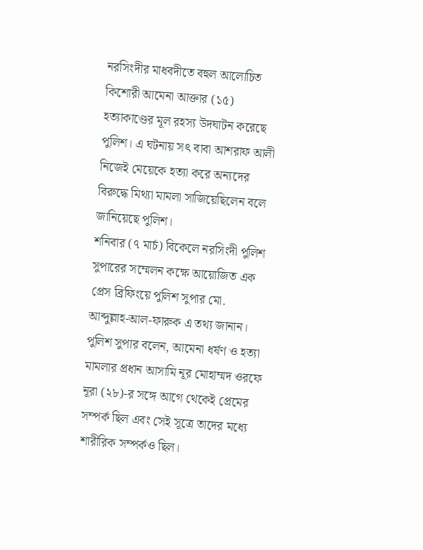নরসিংদীর মাধবদীতে বহুল আলোচিত কিশোরী আমেনা আক্তার (১৫) হত্যাকাণ্ডের মূল রহস্য উদঘাটন করেছে পুলিশ। এ ঘটনায় সৎ বাবা আশরাফ আলী নিজেই মেয়েকে হত্যা করে অন্যদের বিরুদ্ধে মিথ্যা মামলা সাজিয়েছিলেন বলে জানিয়েছে পুলিশ।
শনিবার (৭ মার্চ) বিকেলে নরসিংদী পুলিশ সুপারের সম্মেলন কক্ষে আয়োজিত এক প্রেস ব্রিফিংয়ে পুলিশ সুপার মো. আব্দুল্লাহ-আল-ফারুক এ তথ্য জানান।
পুলিশ সুপার বলেন, আমেনা ধর্ষণ ও হত্যা মামলার প্রধান আসামি নূর মোহাম্মদ ওরফে নূরা (২৮)-র সঙ্গে আগে থেকেই প্রেমের সম্পর্ক ছিল এবং সেই সূত্রে তাদের মধ্যে শারীরিক সম্পর্কও ছিল।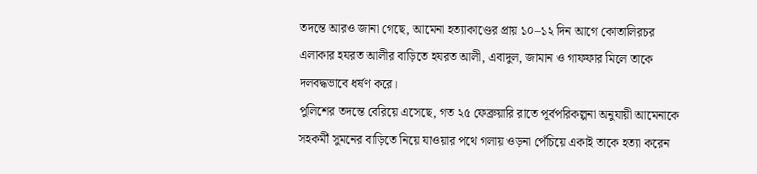তদন্তে আরও জানা গেছে, আমেনা হত্যাকাণ্ডের প্রায় ১০–১২ দিন আগে কোতালিরচর এলাকার হযরত আলীর বাড়িতে হযরত আলী, এবাদুল, জামান ও গাফফার মিলে তাকে দলবদ্ধভাবে ধর্ষণ করে।
পুলিশের তদন্তে বেরিয়ে এসেছে, গত ২৫ ফেব্রুয়ারি রাতে পূর্বপরিকল্পনা অনুযায়ী আমেনাকে সহকর্মী সুমনের বাড়িতে নিয়ে যাওয়ার পথে গলায় ওড়না পেঁচিয়ে একাই তাকে হত্যা করেন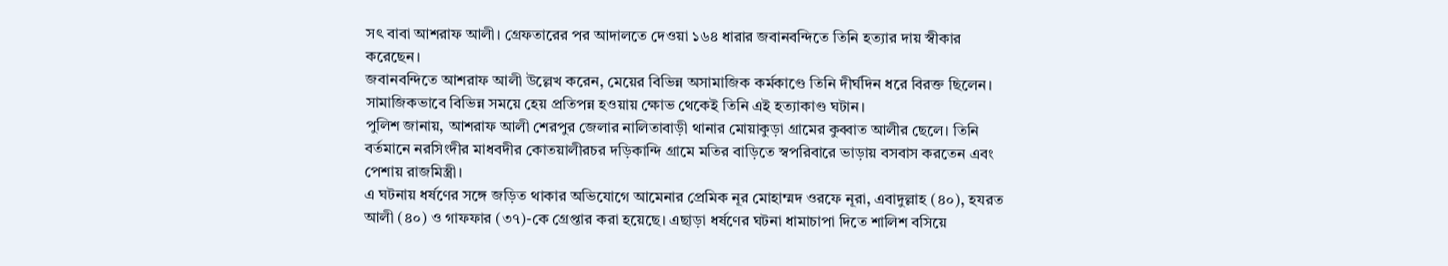সৎ বাবা আশরাফ আলী। গ্রেফতারের পর আদালতে দেওয়া ১৬৪ ধারার জবানবন্দিতে তিনি হত্যার দায় স্বীকার করেছেন।
জবানবন্দিতে আশরাফ আলী উল্লেখ করেন, মেয়ের বিভিন্ন অসামাজিক কর্মকাণ্ডে তিনি দীর্ঘদিন ধরে বিরক্ত ছিলেন। সামাজিকভাবে বিভিন্ন সময়ে হেয় প্রতিপন্ন হওয়ায় ক্ষোভ থেকেই তিনি এই হত্যাকাণ্ড ঘটান।
পুলিশ জানায়, আশরাফ আলী শেরপুর জেলার নালিতাবাড়ী থানার মোয়াকুড়া গ্রামের কুব্বাত আলীর ছেলে। তিনি বর্তমানে নরসিংদীর মাধবদীর কোতয়ালীরচর দড়িকান্দি গ্রামে মতির বাড়িতে স্বপরিবারে ভাড়ায় বসবাস করতেন এবং পেশায় রাজমিস্ত্রী।
এ ঘটনায় ধর্ষণের সঙ্গে জড়িত থাকার অভিযোগে আমেনার প্রেমিক নূর মোহাম্মদ ওরফে নূরা, এবাদুল্লাহ (৪০), হযরত আলী (৪০) ও গাফফার (৩৭)-কে গ্রেপ্তার করা হয়েছে। এছাড়া ধর্ষণের ঘটনা ধামাচাপা দিতে শালিশ বসিয়ে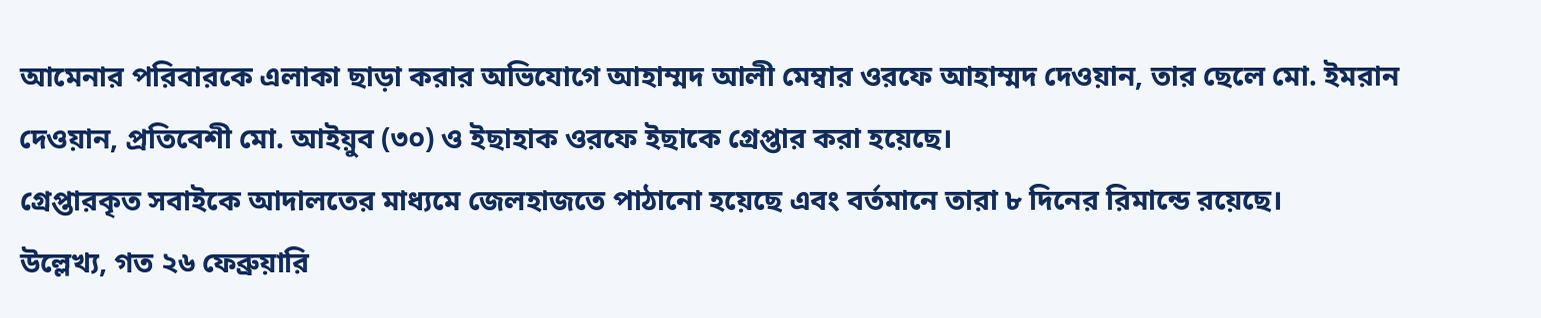আমেনার পরিবারকে এলাকা ছাড়া করার অভিযোগে আহাম্মদ আলী মেম্বার ওরফে আহাম্মদ দেওয়ান, তার ছেলে মো. ইমরান দেওয়ান, প্রতিবেশী মো. আইয়ুব (৩০) ও ইছাহাক ওরফে ইছাকে গ্রেপ্তার করা হয়েছে।
গ্রেপ্তারকৃত সবাইকে আদালতের মাধ্যমে জেলহাজতে পাঠানো হয়েছে এবং বর্তমানে তারা ৮ দিনের রিমান্ডে রয়েছে।
উল্লেখ্য, গত ২৬ ফেব্রুয়ারি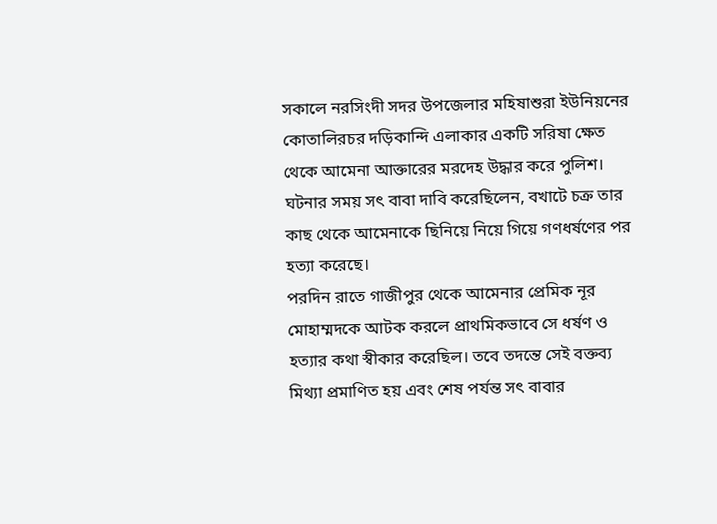সকালে নরসিংদী সদর উপজেলার মহিষাশুরা ইউনিয়নের কোতালিরচর দড়িকান্দি এলাকার একটি সরিষা ক্ষেত থেকে আমেনা আক্তারের মরদেহ উদ্ধার করে পুলিশ। ঘটনার সময় সৎ বাবা দাবি করেছিলেন, বখাটে চক্র তার কাছ থেকে আমেনাকে ছিনিয়ে নিয়ে গিয়ে গণধর্ষণের পর হত্যা করেছে।
পরদিন রাতে গাজীপুর থেকে আমেনার প্রেমিক নূর মোহাম্মদকে আটক করলে প্রাথমিকভাবে সে ধর্ষণ ও হত্যার কথা স্বীকার করেছিল। তবে তদন্তে সেই বক্তব্য মিথ্যা প্রমাণিত হয় এবং শেষ পর্যন্ত সৎ বাবার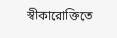স্বীকারোক্তিতে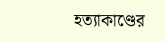হত্যাকাণ্ডের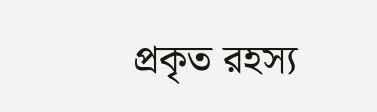প্রকৃত রহস্য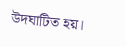উদঘাটিত হয়।